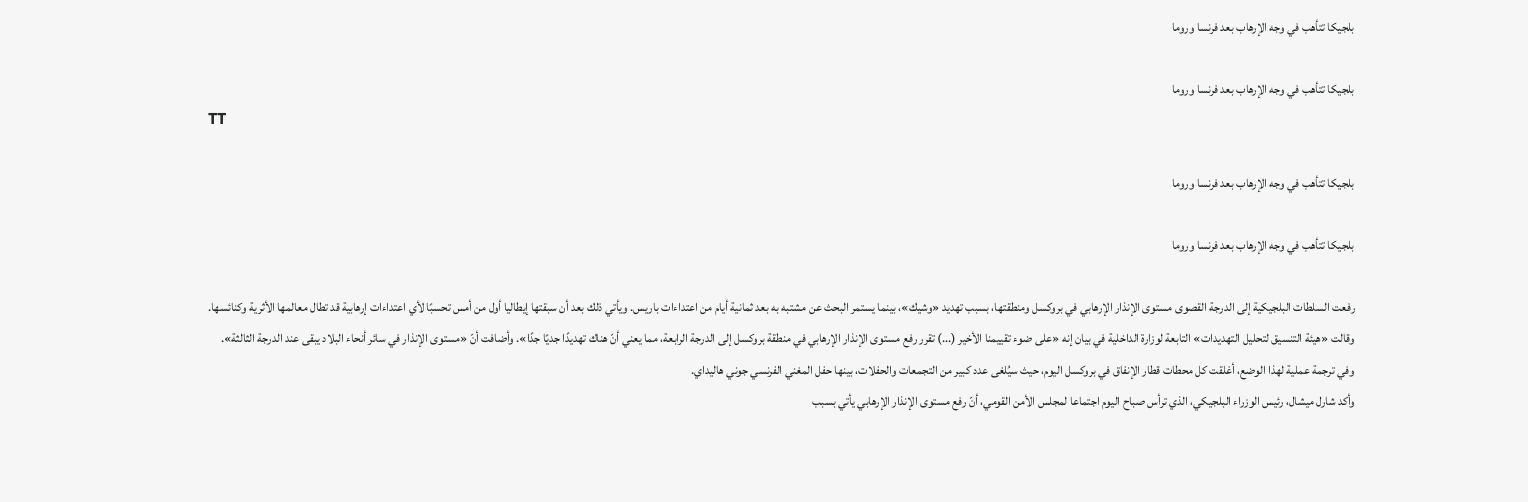بلجيكا تتأهب في وجه الإرهاب بعد فرنسا وروما

بلجيكا تتأهب في وجه الإرهاب بعد فرنسا وروما
TT

بلجيكا تتأهب في وجه الإرهاب بعد فرنسا وروما

بلجيكا تتأهب في وجه الإرهاب بعد فرنسا وروما

رفعت السلطات البلجيكية إلى الدرجة القصوى مستوى الإنذار الإرهابي في بروكسل ومنطقتها، بسبب تهديد «وشيك»، بينما يستمر البحث عن مشتبه به بعد ثمانية أيام من اعتداءات باريس. ويأتي ذلك بعد أن سبقتها إيطاليا أول من أمس تحسبًا لأي اعتداءات إرهابية قد تطال معالمها الأثرية وكنائسها.
وقالت «هيئة التنسيق لتحليل التهديدات» التابعة لوزارة الداخلية في بيان إنه «على ضوء تقييمنا الأخير (...) تقرر رفع مستوى الإنذار الإرهابي في منطقة بروكسل إلى الدرجة الرابعة، مما يعني أنّ هناك تهديدًا جديًا جدًا». وأضافت أنّ «مستوى الإنذار في سائر أنحاء البلاد يبقى عند الدرجة الثالثة».
وفي ترجمة عملية لهذا الوضع، أغلقت كل محطات قطار الإنفاق في بروكسل اليوم، حيث سيُلغى عدد كبير من التجمعات والحفلات، بينها حفل المغني الفرنسي جوني هاليداي.
وأكد شارل ميشال، رئيس الوزراء البلجيكي، الذي ترأس صباح اليوم اجتماعا لمجلس الأمن القومي، أنّ رفع مستوى الإنذار الإرهابي يأتي بسبب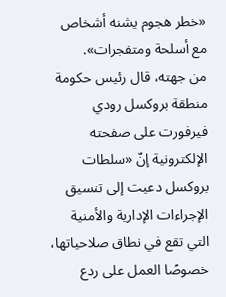«خطر هجوم يشنه أشخاص مع أسلحة ومتفجرات».
من جهته، قال رئيس حكومة منطقة بروكسل رودي فيرفورت على صفحته الإلكترونية إنّ «سلطات بروكسل دعيت إلى تنسيق الإجراءات الإدارية والأمنية التي تقع في نطاق صلاحياتها، خصوصًا العمل على ردع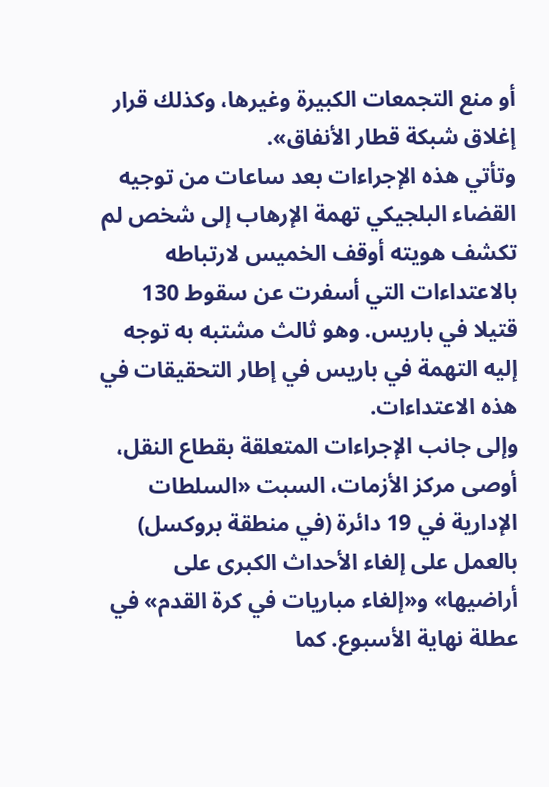أو منع التجمعات الكبيرة وغيرها، وكذلك قرار إغلاق شبكة قطار الأنفاق».
وتأتي هذه الإجراءات بعد ساعات من توجيه القضاء البلجيكي تهمة الإرهاب إلى شخص لم تكشف هويته أوقف الخميس لارتباطه بالاعتداءات التي أسفرت عن سقوط 130 قتيلا في باريس. وهو ثالث مشتبه به توجه إليه التهمة في باريس في إطار التحقيقات في هذه الاعتداءات.
وإلى جانب الإجراءات المتعلقة بقطاع النقل، أوصى مركز الأزمات، السبت «السلطات الإدارية في 19 دائرة (في منطقة بروكسل) بالعمل على إلغاء الأحداث الكبرى على أراضيها» و«إلغاء مباريات في كرة القدم» في عطلة نهاية الأسبوع. كما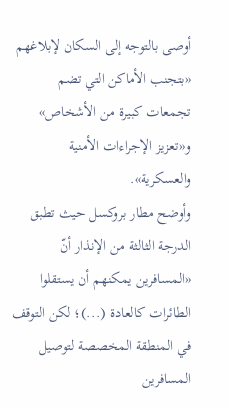أوصى بالتوجه إلى السكان لإبلاغهم «بتجنب الأماكن التي تضم تجمعات كبيرة من الأشخاص» و«تعزيز الإجراءات الأمنية والعسكرية».
وأوضح مطار بروكسل حيث تطبق الدرجة الثالثة من الإنذار أنّ «المسافرين يمكنهم أن يستقلوا الطائرات كالعادة (...)؛ لكن التوقف في المنطقة المخصصة لتوصيل المسافرين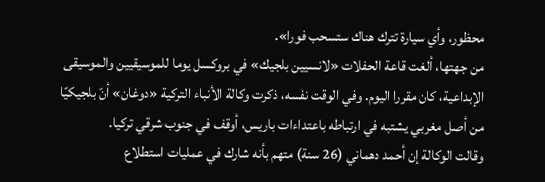محظور، وأي سيارة تترك هناك ستسحب فورا».
من جهتها، ألغت قاعة الحفلات «لانسيين بلجيك» في بروكسل يوما للموسيقيين والموسيقى الإبداعية، كان مقررا اليوم. وفي الوقت نفسه، ذكرت وكالة الأنباء التركية «دوغان» أنّ بلجيكيًا من أصل مغربي يشتبه في ارتباطه باعتداءات باريس، أوقف في جنوب شرقي تركيا.
وقالت الوكالة إن أحمد دهماني (26 سنة) متهم بأنه شارك في عمليات استطلاع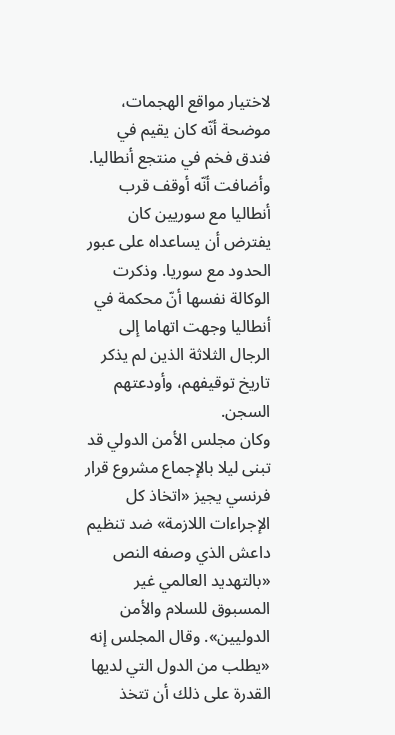لاختيار مواقع الهجمات، موضحة أنّه كان يقيم في فندق فخم في منتجع أنطاليا. وأضافت أنّه أوقف قرب أنطاليا مع سوريين كان يفترض أن يساعداه على عبور الحدود مع سوريا. وذكرت الوكالة نفسها أنّ محكمة في أنطاليا وجهت اتهاما إلى الرجال الثلاثة الذين لم يذكر تاريخ توقيفهم، وأودعتهم السجن.
وكان مجلس الأمن الدولي قد تبنى ليلا بالإجماع مشروع قرار فرنسي يجيز «اتخاذ كل الإجراءات اللازمة» ضد تنظيم داعش الذي وصفه النص «بالتهديد العالمي غير المسبوق للسلام والأمن الدوليين». وقال المجلس إنه «يطلب من الدول التي لديها القدرة على ذلك أن تتخذ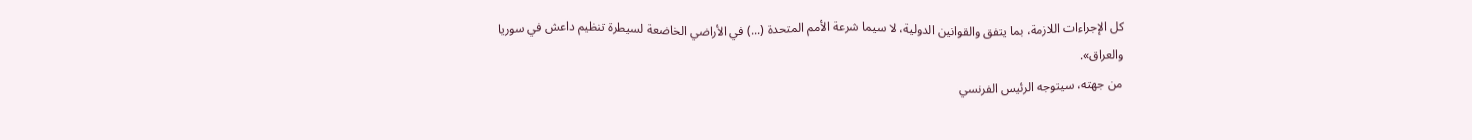كل الإجراءات اللازمة، بما يتفق والقوانين الدولية، لا سيما شرعة الأمم المتحدة (...) في الأراضي الخاضعة لسيطرة تنظيم داعش في سوريا والعراق».
من جهته، سيتوجه الرئيس الفرنسي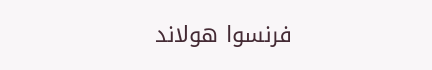فرنسوا هولاند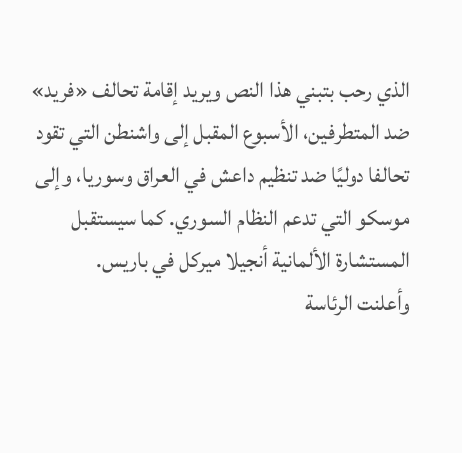الذي رحب بتبني هذا النص ويريد إقامة تحالف «فريد» ضد المتطرفين، الأسبوع المقبل إلى واشنطن التي تقود تحالفا دوليًا ضد تنظيم داعش في العراق وسوريا، وإلى موسكو التي تدعم النظام السوري. كما سيستقبل المستشارة الألمانية أنجيلا ميركل في باريس.
وأعلنت الرئاسة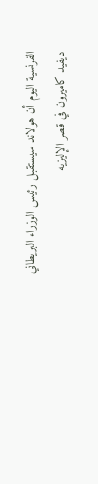الفرنسية اليوم أن هولاند سيستقبل رئيس الوزراء البريطاني ديفيد كاميرون في قصر الإليزيه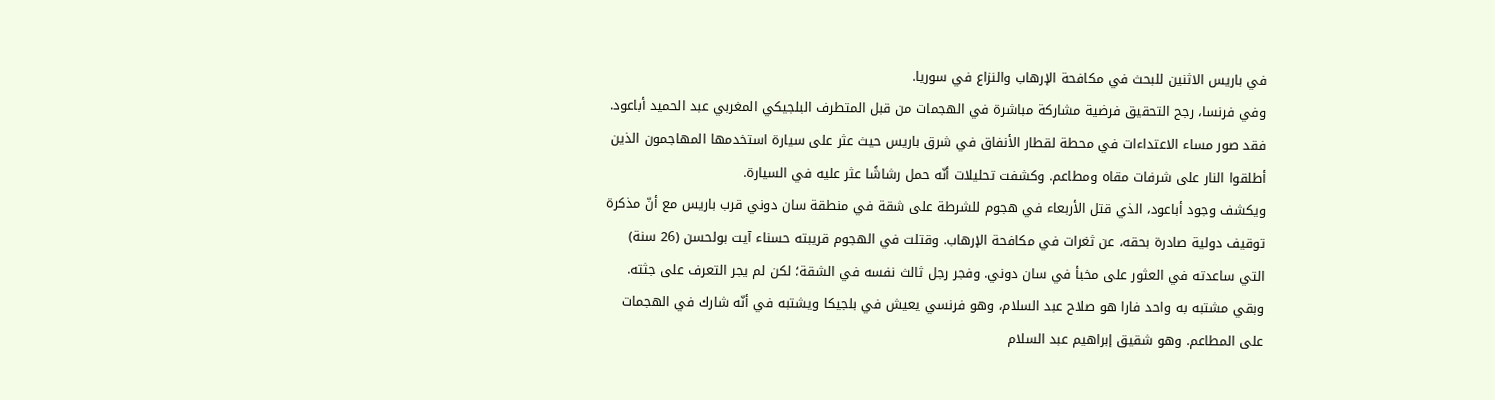في باريس الاثنين للبحث في مكافحة الإرهاب والنزاع في سوريا.
وفي فرنسا، رجح التحقيق فرضية مشاركة مباشرة في الهجمات من قبل المتطرف البلجيكي المغربي عبد الحميد أباعود. فقد صور مساء الاعتداءات في محطة لقطار الأنفاق في شرق باريس حيث عثر على سيارة استخدمها المهاجمون الذين أطلقوا النار على شرفات مقاه ومطاعم. وكشفت تحليلات أنّه حمل رشاشًا عثر عليه في السيارة.
ويكشف وجود أباعود، الذي قتل الأربعاء في هجوم للشرطة على شقة في منطقة سان دوني قرب باريس مع أنّ مذكرة توقيف دولية صادرة بحقه، عن ثغرات في مكافحة الإرهاب. وقتلت في الهجوم قريبته حسناء آيت بولحسن (26 سنة) التي ساعدته في العثور على مخبأ في سان دوني. وفجر رجل ثالث نفسه في الشقة؛ لكن لم يجر التعرف على جثته.
وبقي مشتبه به واحد فارا هو صلاح عبد السلام، وهو فرنسي يعيش في بلجيكا ويشتبه في أنّه شارك في الهجمات على المطاعم. وهو شقيق إبراهيم عبد السلام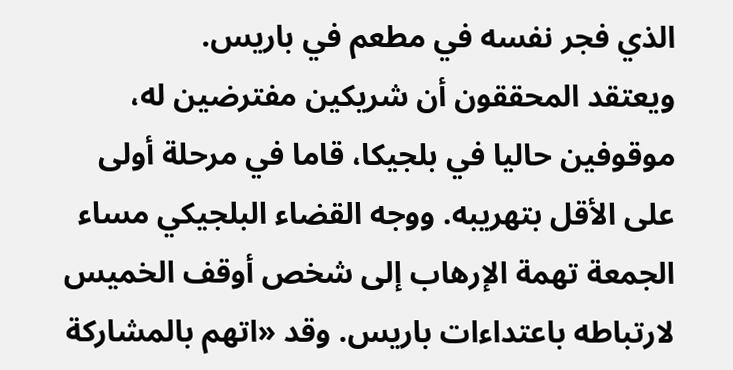الذي فجر نفسه في مطعم في باريس.
ويعتقد المحققون أن شريكين مفترضين له، موقوفين حاليا في بلجيكا، قاما في مرحلة أولى على الأقل بتهريبه. ووجه القضاء البلجيكي مساء الجمعة تهمة الإرهاب إلى شخص أوقف الخميس لارتباطه باعتداءات باريس. وقد «اتهم بالمشاركة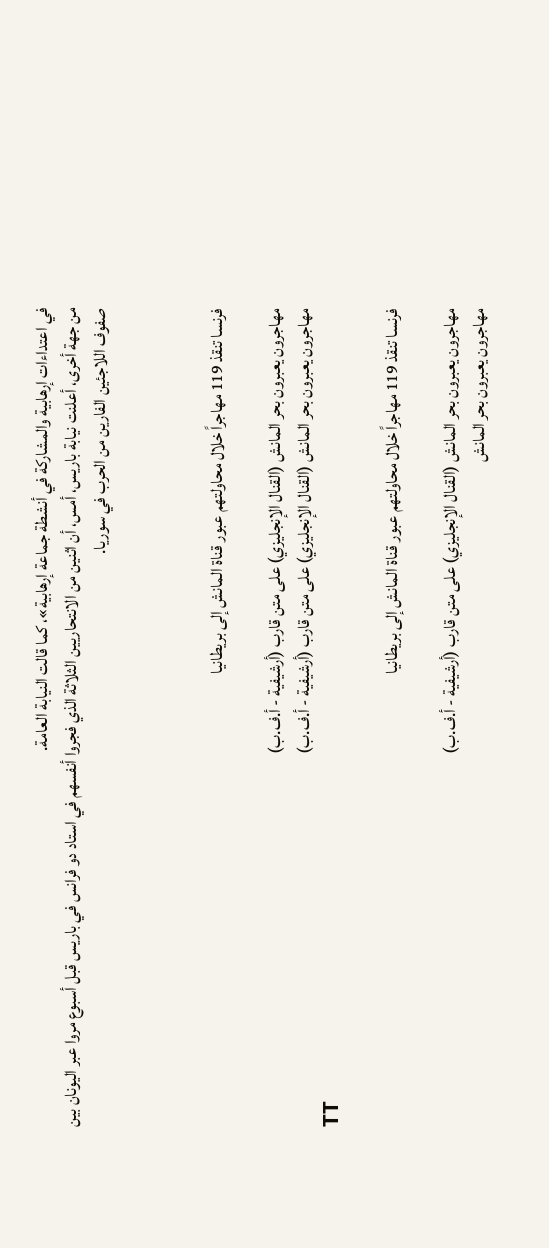في اعتداءات إرهابية والمشاركة في أنشطة جماعة إرهابية»، كما قالت النيابة العامة.
من جهة أخرى، أعلنت نيابة باريس، أمس، أن اثنين من الانتحاريين الثلاثة الذي فجروا أنفسهم في استاد دو فرانس في باريس قبل أسبوع مروا عبر اليونان بين صفوف اللاجئين الفارين من الحرب في سوريا.



فرنسا تنقذ 119 مهاجراً خلال محاولتهم عبور قناة المانش إلى بريطانيا

مهاجرون يعبرون بحر المانش (القنال الإنجليزي) على متن قارب (أرشيفية - أ.ف.ب)
مهاجرون يعبرون بحر المانش (القنال الإنجليزي) على متن قارب (أرشيفية - أ.ف.ب)
TT

فرنسا تنقذ 119 مهاجراً خلال محاولتهم عبور قناة المانش إلى بريطانيا

مهاجرون يعبرون بحر المانش (القنال الإنجليزي) على متن قارب (أرشيفية - أ.ف.ب)
مهاجرون يعبرون بحر المانش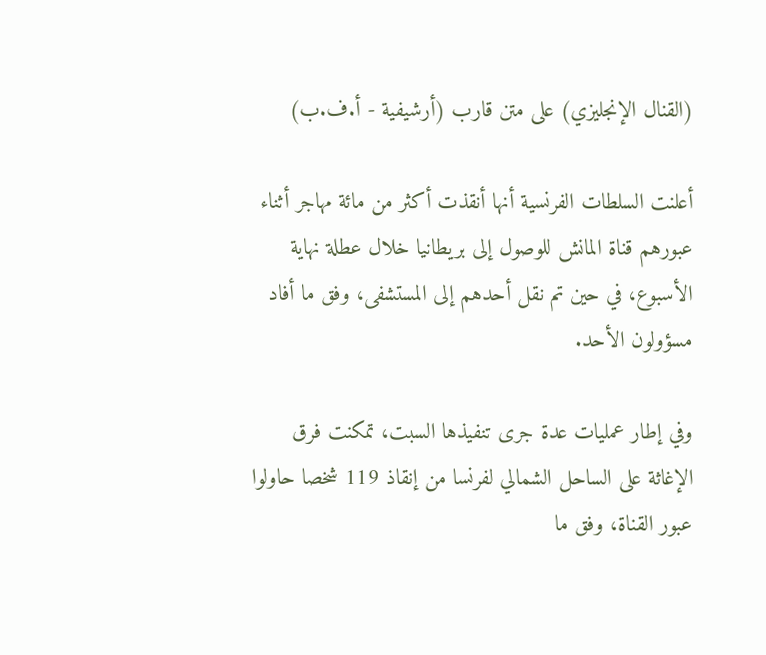(القنال الإنجليزي) على متن قارب (أرشيفية - أ.ف.ب)

أعلنت السلطات الفرنسية أنها أنقذت أكثر من مائة مهاجر أثناء عبورهم قناة المانش للوصول إلى بريطانيا خلال عطلة نهاية الأسبوع، في حين تم نقل أحدهم إلى المستشفى، وفق ما أفاد مسؤولون الأحد.

وفي إطار عمليات عدة جرى تنفيذها السبت، تمكنت فرق الإغاثة على الساحل الشمالي لفرنسا من إنقاذ 119 شخصا حاولوا عبور القناة، وفق ما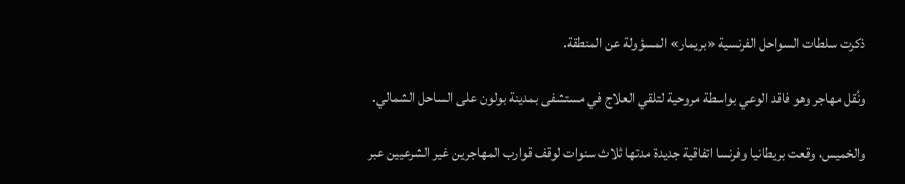ذكرت سلطات السواحل الفرنسية «بريمار» المسؤولة عن المنطقة.

ونُقل مهاجر وهو فاقد الوعي بواسطة مروحية لتلقي العلاج في مستشفى بمدينة بولون على الساحل الشمالي.

والخميس، وقعت بريطانيا وفرنسا اتفاقية جديدة مدتها ثلاث سنوات لوقف قوارب المهاجرين غير الشرعيين عبر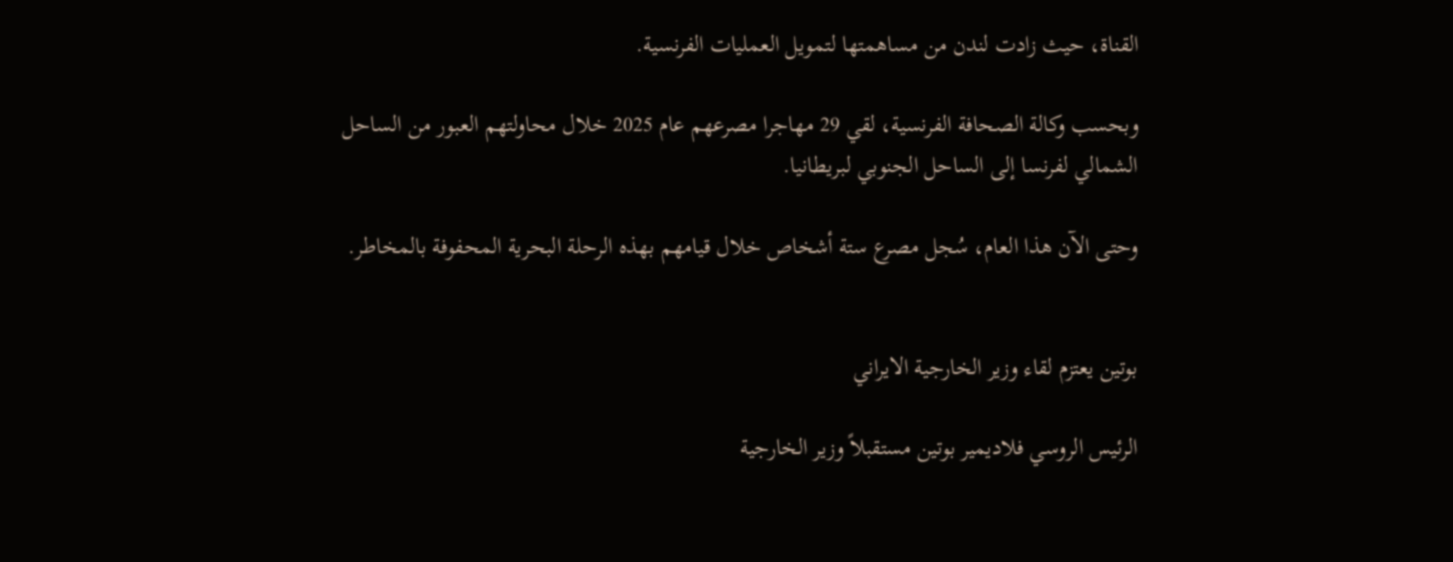القناة، حيث زادت لندن من مساهمتها لتمويل العمليات الفرنسية.

وبحسب وكالة الصحافة الفرنسية، لقي 29 مهاجرا مصرعهم عام 2025 خلال محاولتهم العبور من الساحل الشمالي لفرنسا إلى الساحل الجنوبي لبريطانيا.

وحتى الآن هذا العام، سُجل مصرع ستة أشخاص خلال قيامهم بهذه الرحلة البحرية المحفوفة بالمخاطر.


بوتين يعتزم لقاء وزير الخارجية الايراني

الرئيس الروسي فلاديمير بوتين مستقبلاً وزير الخارجية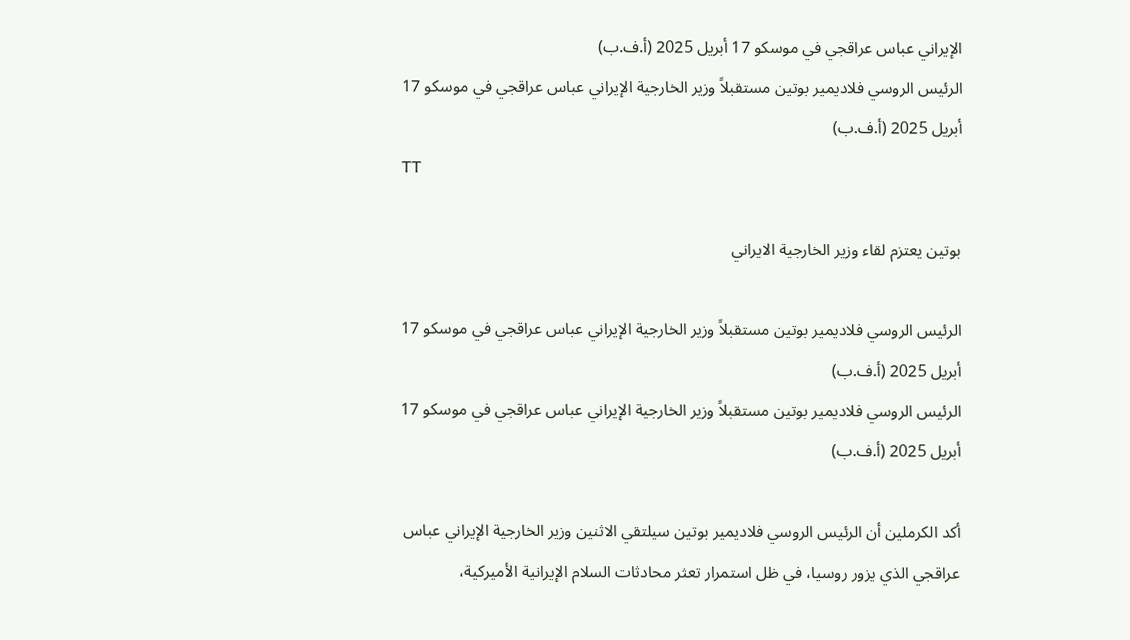الإيراني عباس عراقجي في موسكو 17 أبريل 2025 (أ.ف.ب)
الرئيس الروسي فلاديمير بوتين مستقبلاً وزير الخارجية الإيراني عباس عراقجي في موسكو 17 أبريل 2025 (أ.ف.ب)
TT

بوتين يعتزم لقاء وزير الخارجية الايراني

الرئيس الروسي فلاديمير بوتين مستقبلاً وزير الخارجية الإيراني عباس عراقجي في موسكو 17 أبريل 2025 (أ.ف.ب)
الرئيس الروسي فلاديمير بوتين مستقبلاً وزير الخارجية الإيراني عباس عراقجي في موسكو 17 أبريل 2025 (أ.ف.ب)

أكد الكرملين أن الرئيس الروسي فلاديمير بوتين سيلتقي الاثنين وزير الخارجية الإيراني عباس عراقجي الذي يزور روسيا، في ظل استمرار تعثر محادثات السلام الإيرانية الأميركية،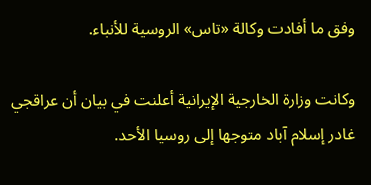وفق ما أفادت وكالة «تاس» الروسية للأنباء.

وكانت وزارة الخارجية الإيرانية أعلنت في بيان أن عراقجي غادر إسلام آباد متوجها إلى روسيا الأحد.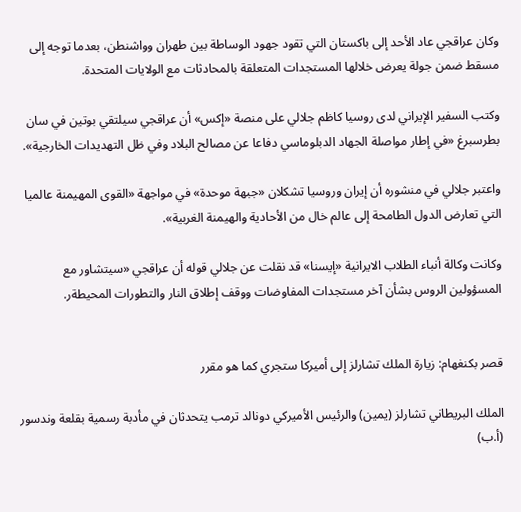وكان عراقجي عاد الأحد إلى باكستان التي تقود جهود الوساطة بين طهران وواشنطن، بعدما توجه إلى مسقط ضمن جولة يعرض خلالها المستجدات المتعلقة بالمحادثات مع الولايات المتحدة.

وكتب السفير الإيراني لدى روسيا كاظم جلالي على منصة «إكس» أن عراقجي سيلتقي بوتين في سان بطرسبرغ «في إطار مواصلة الجهاد الدبلوماسي دفاعا عن مصالح البلاد وفي ظل التهديدات الخارجية».

واعتبر جلالي في منشوره أن إيران وروسيا تشكلان «جبهة موحدة» في مواجهة «القوى المهيمنة عالميا التي تعارض الدول الطامحة إلى عالم خال من الأحادية والهيمنة الغربية».

وكانت وكالة أنباء الطلاب الايرانية «إيسنا» قد نقلت عن جلالي قوله أن عراقجي «سيتشاور مع المسؤولين الروس بشأن آخر مستجدات المفاوضات ووقف إطلاق النار والتطورات المحيطةر.


قصر بكنغهام: زيارة الملك تشارلز إلى أميركا ستجري كما هو مقرر

الملك البريطاني تشارلز (يمين) والرئيس الأميركي دونالد ترمب يتحدثان في مأدبة رسمية بقلعة وندسور (أ.ب)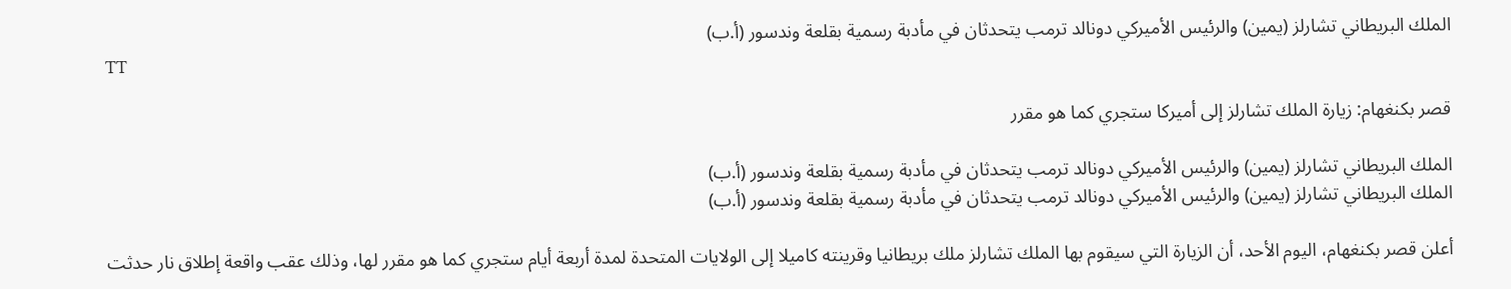الملك البريطاني تشارلز (يمين) والرئيس الأميركي دونالد ترمب يتحدثان في مأدبة رسمية بقلعة وندسور (أ.ب)
TT

قصر بكنغهام: زيارة الملك تشارلز إلى أميركا ستجري كما هو مقرر

الملك البريطاني تشارلز (يمين) والرئيس الأميركي دونالد ترمب يتحدثان في مأدبة رسمية بقلعة وندسور (أ.ب)
الملك البريطاني تشارلز (يمين) والرئيس الأميركي دونالد ترمب يتحدثان في مأدبة رسمية بقلعة وندسور (أ.ب)

أعلن قصر بكنغهام، اليوم الأحد، أن الزيارة التي سيقوم بها الملك تشارلز ملك بريطانيا وقرينته كاميلا إلى الولايات ‌المتحدة لمدة أربعة ‌أيام ستجري ‌كما هو مقرر لها، وذلك عقب واقعة إطلاق نار حدثت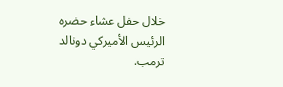خلال حفل عشاء حضره الرئيس الأميركي دونالد ترمب.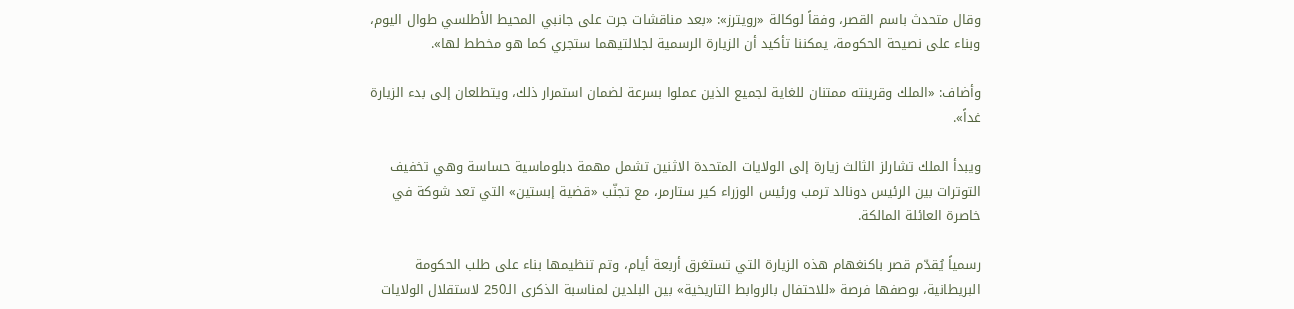وقال ‌متحدث ‌باسم القصر، وفقاً لوكالة «رويترز»: «بعد ‌مناقشات جرت على ‌جانبي المحيط الأطلسي طوال اليوم، وبناء على نصيحة الحكومة، ‌يمكننا تأكيد أن الزيارة الرسمية لجلالتيهما ستجري كما هو مخطط لها».

وأضاف: «الملك وقرينته ممتنان للغاية لجميع الذين عملوا بسرعة لضمان استمرار ذلك، ويتطلعان إلى بدء الزيارة غداً».

ويبدأ الملك تشارلز الثالث زيارة إلى الولايات المتحدة الاثنين تشمل مهمة دبلوماسية حساسة وهي تخفيف التوترات بين الرئيس دونالد ترمب ورئيس الوزراء كير ستارمر، مع تجنّب «قضية إبستين» التي تعد شوكة في خاصرة العائلة المالكة.

رسمياً يُقدّم قصر باكنغهام هذه الزيارة التي تستغرق أربعة أيام، وتم تنظيمها بناء على طلب الحكومة البريطانية، بوصفها فرصة «للاحتفال بالروابط التاريخية» بين البلدين لمناسبة الذكرى الـ250 لاستقلال الولايات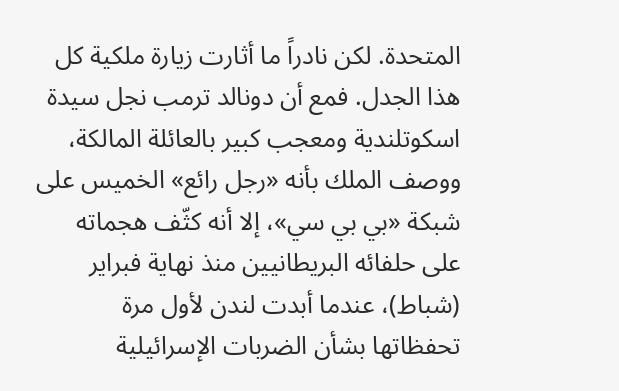المتحدة. لكن نادراً ما أثارت زيارة ملكية كل هذا الجدل. فمع أن دونالد ترمب نجل سيدة اسكوتلندية ومعجب كبير بالعائلة المالكة، ووصف الملك بأنه «رجل رائع» الخميس على شبكة «بي بي سي»، إلا أنه كثّف هجماته على حلفائه البريطانيين منذ نهاية فبراير (شباط)، عندما أبدت لندن لأول مرة تحفظاتها بشأن الضربات الإسرائيلية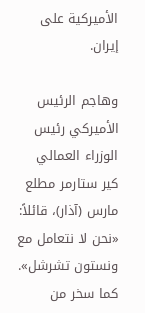الأميركية على إيران.

وهاجم الرئيس الأميركي رئيس الوزراء العمالي كير ستارمر مطلع مارس (آذار)، قائلاً: «نحن لا نتعامل مع ونستون تشرشل». كما سخر من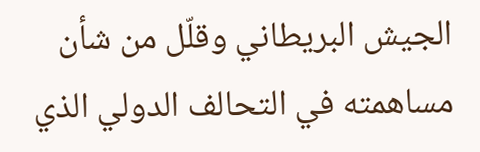الجيش البريطاني وقلّل من شأن مساهمته في التحالف الدولي الذي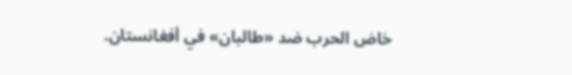خاض الحرب ضد «طالبان» في أفغانستان.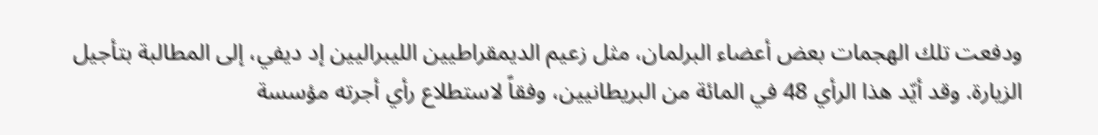ودفعت تلك الهجمات بعض أعضاء البرلمان، مثل زعيم الديمقراطيين الليبراليين إد ديفي، إلى المطالبة بتأجيل الزيارة. وقد أيّد هذا الرأي 48 في المائة من البريطانيين، وفقاً لاستطلاع رأي أجرته مؤسسة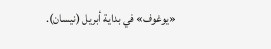«يوغوف» في بداية أبريل (نيسان).